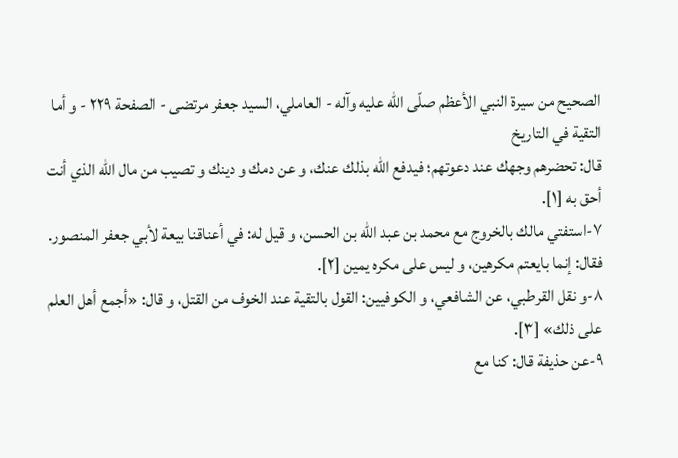الصحيح من سيرة النبي الأعظم صلّى الله عليه وآله - العاملي، السيد جعفر مرتضى - الصفحة ٢٢٩ - و أما التقية في التاريخ
قال: تحضرهم وجهك عند دعوتهم؛ فيدفع اللّه بذلك عنك، و عن دمك و دينك و تصيب من مال اللّه الذي أنت أحق به [١].
٧-استفتي مالك بالخروج مع محمد بن عبد اللّه بن الحسن، و قيل له: في أعناقنا بيعة لأبي جعفر المنصور.
فقال: إنما بايعتم مكرهين، و ليس على مكره يمين [٢].
٨-و نقل القرطبي، عن الشافعي، و الكوفيين: القول بالتقية عند الخوف من القتل، و قال: «أجمع أهل العلم على ذلك» [٣].
٩-عن حذيفة قال: كنا مع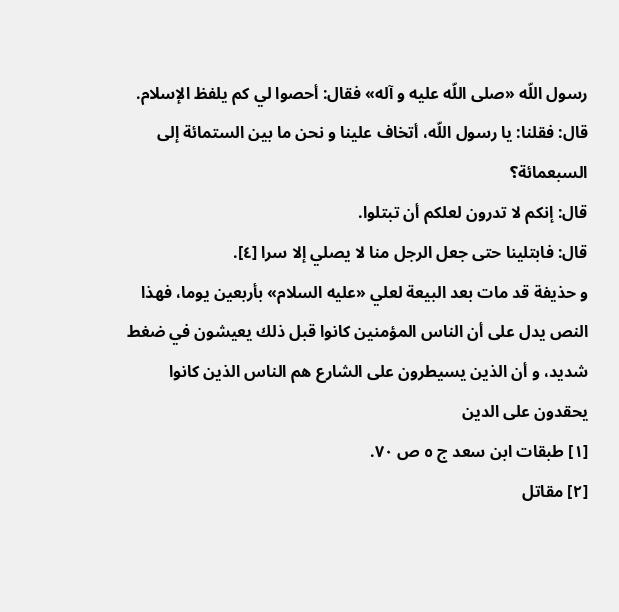رسول اللّه «صلى اللّه عليه و آله» فقال: أحصوا لي كم يلفظ الإسلام.
قال: فقلنا: يا رسول اللّه، أتخاف علينا و نحن ما بين الستمائة إلى السبعمائة؟
قال: إنكم لا تدرون لعلكم أن تبتلوا.
قال: فابتلينا حتى جعل الرجل منا لا يصلي إلا سرا [٤].
و حذيفة قد مات بعد البيعة لعلي «عليه السلام» بأربعين يوما، فهذا النص يدل على أن الناس المؤمنين كانوا قبل ذلك يعيشون في ضغط شديد، و أن الذين يسيطرون على الشارع هم الناس الذين كانوا يحقدون على الدين
[١] طبقات ابن سعد ج ٥ ص ٧٠.
[٢] مقاتل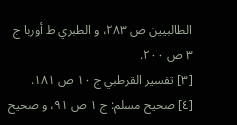الطالبيين ص ٢٨٣، و الطبري ط أوربا ج ٣ ص ٢٠٠.
[٣] تفسير القرطبي ج ١٠ ص ١٨١.
[٤] صحيح مسلم: ج ١ ص ٩١، و صحيح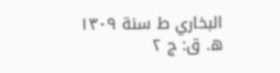البخاري ط سنة ١٣٠٩ ه. ق: ج ٢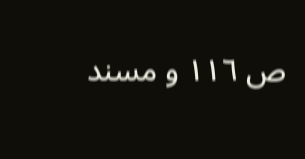ص ١١٦ و مسند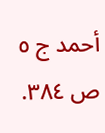أحمد ج ٥ ص ٣٨٤.